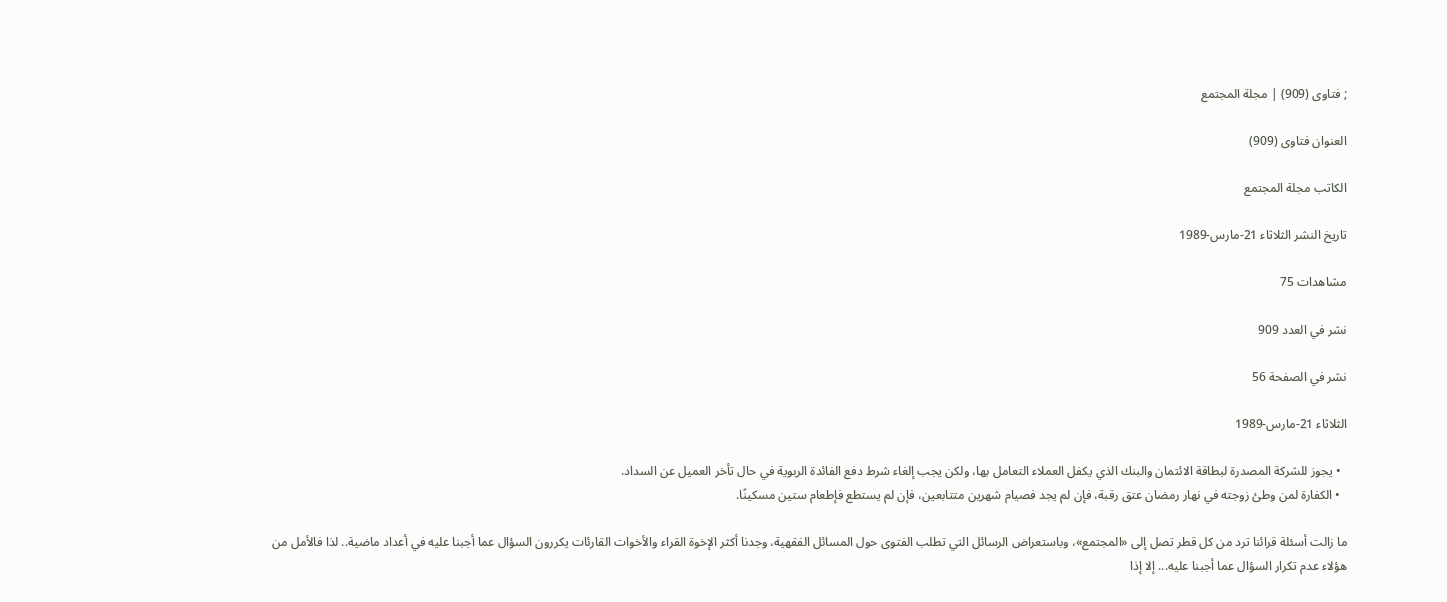; فتاوى (909) | مجلة المجتمع

العنوان فتاوى (909)

الكاتب مجلة المجتمع

تاريخ النشر الثلاثاء 21-مارس-1989

مشاهدات 75

نشر في العدد 909

نشر في الصفحة 56

الثلاثاء 21-مارس-1989

  • يجوز للشركة المصدرة لبطاقة الائتمان والبنك الذي يكفل العملاء التعامل بها، ولكن يجب إلغاء شرط دفع الفائدة الربوية في حال تأخر العميل عن السداد.
  • الكفارة لمن وطئ زوجته في نهار رمضان عتق رقبة، فإن لم يجد فصيام شهرين متتابعين، فإن لم يستطع فإطعام ستين مسكينًا.

ما زالت أسئلة قرائنا ترد من كل قطر تصل إلى «المجتمع»، وباستعراض الرسائل التي تطلب الفتوى حول المسائل الفقهية، وجدنا أكثر الإخوة القراء والأخوات القارئات يكررون السؤال عما أجبنا عليه في أعداد ماضية.. لذا فالأمل من هؤلاء عدم تكرار السؤال عما أجبنا عليه... إلا إذا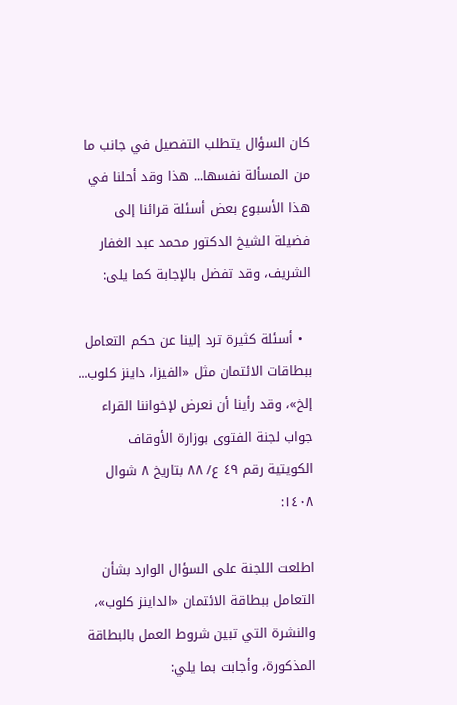كان السؤال يتطلب التفصيل في جانب ما من المسألة نفسها... هذا وقد أحلنا في هذا الأسبوع بعض أسئلة قرائنا إلى فضيلة الشيخ الدكتور محمد عبد الغفار الشريف، وقد تفضل بالإجابة كما يلى:

  • أسئلة كثيرة ترد إلينا عن حكم التعامل ببطاقات الائتمان مثل «الفيزا، داينز كلوب... إلخ»، وقد رأينا أن نعرض لإخواننا القراء جواب لجنة الفتوى بوزارة الأوقاف الكويتية رقم ٤٩ ع/ ٨٨ بتاريخ ٨ شوال ١٤٠٨:

اطلعت اللجنة على السؤال الوارد بشأن التعامل ببطاقة الائتمان «الداينز كلوب»، والنشرة التي تبين شروط العمل بالبطاقة المذكورة، وأجابت بما يلي: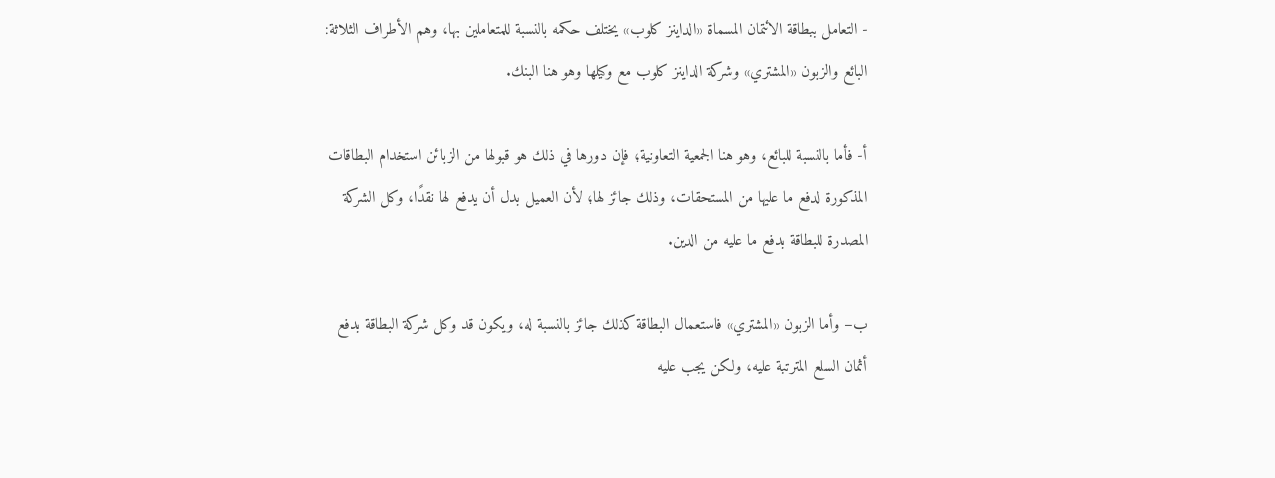- التعامل ببطاقة الائتمان المسماة «الداينز كلوب» يختلف حكمه بالنسبة للمتعاملين بها، وهم الأطراف الثلاثة: البائع والزبون «المشتري» وشركة الداينز كلوب مع وكيلها وهو هنا البنك.

أ- فأما بالنسبة للبائع، وهو هنا الجمعية التعاونية؛ فإن دورها في ذلك هو قبولها من الزبائن استخدام البطاقات المذكورة لدفع ما عليها من المستحقات، وذلك جائز لها؛ لأن العميل بدل أن يدفع لها نقدًا، وكل الشركة المصدرة للبطاقة بدفع ما عليه من الدين.

ب– وأما الزبون «المشتري» فاستعمال البطاقة كذلك جائز بالنسبة له، ويكون قد وكل شركة البطاقة بدفع أثمان السلع المترتبة عليه، ولكن يجب عليه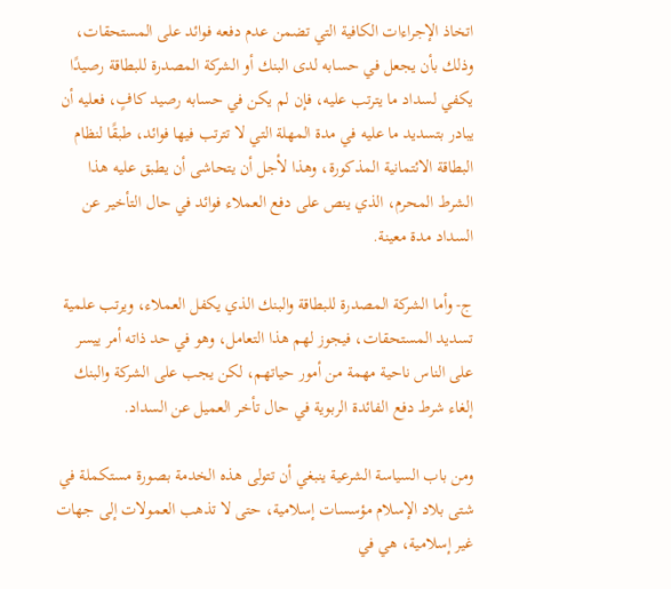اتخاذ الإجراءات الكافية التي تضمن عدم دفعه فوائد على المستحقات، وذلك بأن يجعل في حسابه لدى البنك أو الشركة المصدرة للبطاقة رصيدًا يكفي لسداد ما يترتب عليه، فإن لم يكن في حسابه رصيد كافٍ، فعليه أن يبادر بتسديد ما عليه في مدة المهلة التي لا تترتب فيها فوائد، طبقًا لنظام البطاقة الائتمانية المذكورة، وهذا لأجل أن يتحاشى أن يطبق عليه هذا الشرط المحرم، الذي ينص على دفع العملاء فوائد في حال التأخير عن السداد مدة معينة.

ج- وأما الشركة المصدرة للبطاقة والبنك الذي يكفل العملاء، ويرتب علمية تسديد المستحقات، فيجوز لهم هذا التعامل، وهو في حد ذاته أمر ييسر على الناس ناحية مهمة من أمور حياتهم، لكن يجب على الشركة والبنك إلغاء شرط دفع الفائدة الربوية في حال تأخر العميل عن السداد.

ومن باب السياسة الشرعية ينبغي أن تتولى هذه الخدمة بصورة مستكملة في شتى بلاد الإسلام مؤسسات إسلامية، حتى لا تذهب العمولات إلى جهات غير إسلامية، هي في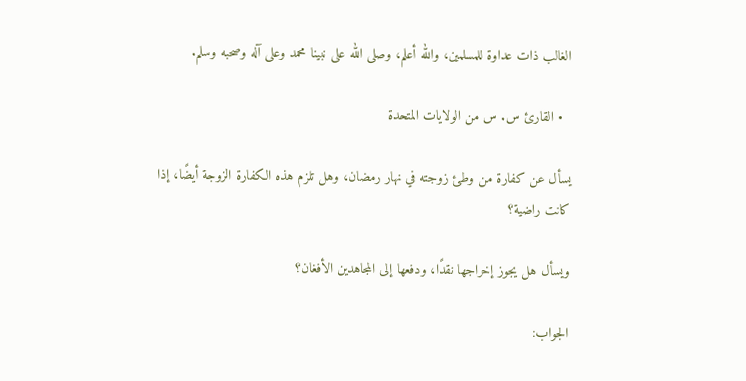الغالب ذات عداوة للمسلمين، والله أعلم، وصلى الله على نبينا محمد وعلى آله وصحبه وسلم.

  • القارئ س. س من الولايات المتحدة

يسأل عن كفارة من وطئ زوجته في نهار رمضان، وهل تلزم هذه الكفارة الزوجة أيضًا، إذا كانت راضية؟

ويسأل هل يجوز إخراجها نقدًا، ودفعها إلى المجاهدين الأفغان؟

الجواب: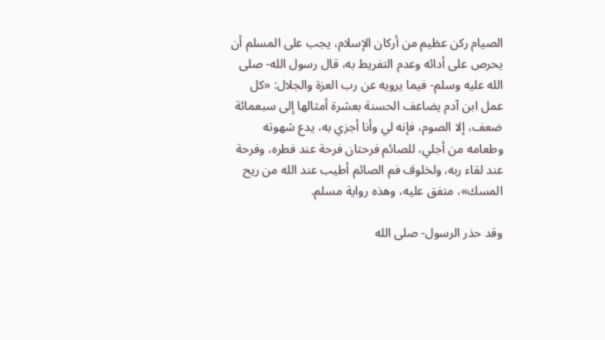الصيام ركن عظيم من أركان الإسلام، يجب على المسلم أن يحرص على أدائه وعدم التفريط به، قال رسول الله- صلى الله عليه وسلم- فيما يرويه عن رب العزة والجلال: «كل عمل ابن آدم يضاعف الحسنة بعشرة أمثالها إلى سبعمائة ضعف، إلا الصوم، فإنه لي وأنا أجزي به، يدع شهوته وطعامه من أجلي، للصائم فرحتان فرحة عند فطره، وفرحة عند لقاء ربه، ولخلوف فم الصائم أطيب عند الله من ريح المسك»، متفق عليه، وهذه رواية مسلم.

وقد حذر الرسول- صلى الله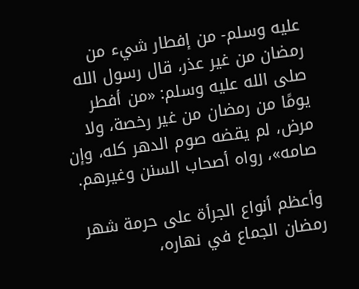عليه وسلم- من إفطار شيء من رمضان من غير عذر، قال رسول الله صلى الله عليه وسلم: «من أفطر يومًا من رمضان من غير رخصة، ولا مرض، لم يقضه صوم الدهر كله، وإن صامه»، رواه أصحاب السنن وغيرهم.

وأعظم أنواع الجرأة على حرمة شهر رمضان الجماع في نهاره،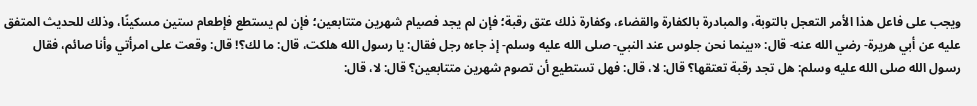ويجب على فاعل هذا الأمر التعجل بالتوبة، والمبادرة بالكفارة والقضاء، وكفارة ذلك عتق رقبة؛ فإن لم يجد فصيام شهرين متتابعين؛ فإن لم يستطع فإطعام ستين مسكينًا، وذلك للحديث المتفق عليه عن أبي هريرة- رضي الله عنه- قال: «بينما نحن جلوس عند النبي- صلى الله عليه وسلم- إذ جاءه رجل فقال: يا رسول الله هلكت، قال: ما لك؟! قال: وقعت على امرأتي وأنا صائم، فقال رسول الله صلى الله عليه وسلم: هل تجد رقبة تعتقها؟ قال: لا، قال: فهل تستطيع أن تصوم شهرين متتابعين؟ قال: لا، قال: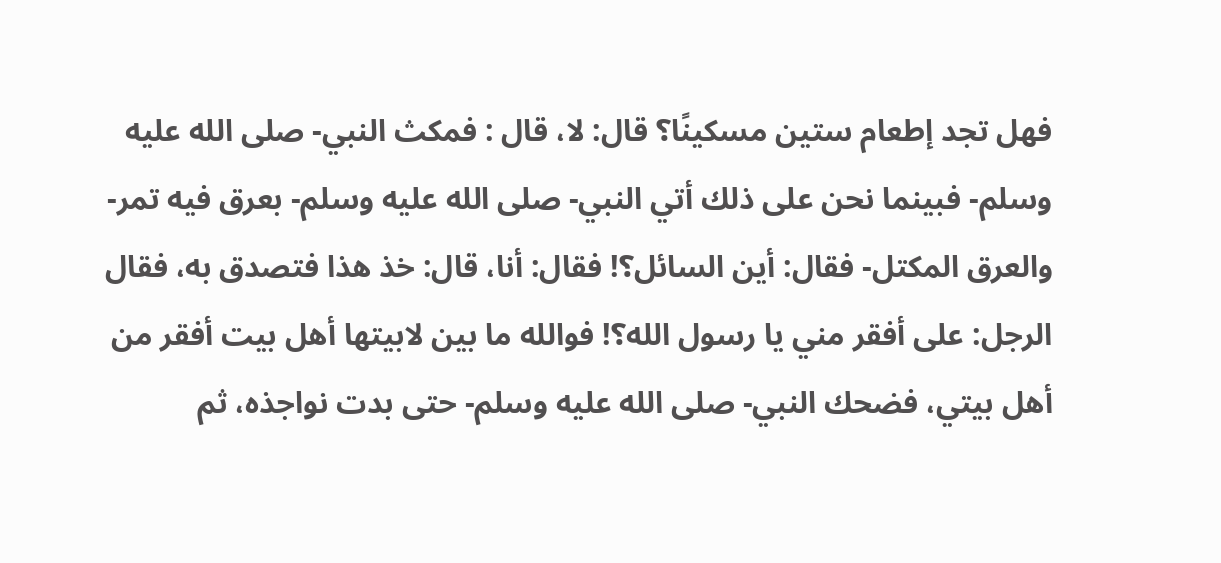فهل تجد إطعام ستين مسكينًا؟ قال: لا، قال : فمكث النبي- صلى الله عليه وسلم- فبينما نحن على ذلك أتي النبي- صلى الله عليه وسلم- بعرق فيه تمر- والعرق المكتل- فقال: أين السائل؟! فقال: أنا، قال: خذ هذا فتصدق به، فقال الرجل: على أفقر مني يا رسول الله؟! فوالله ما بين لابيتها أهل بيت أفقر من أهل بيتي، فضحك النبي- صلى الله عليه وسلم- حتى بدت نواجذه، ثم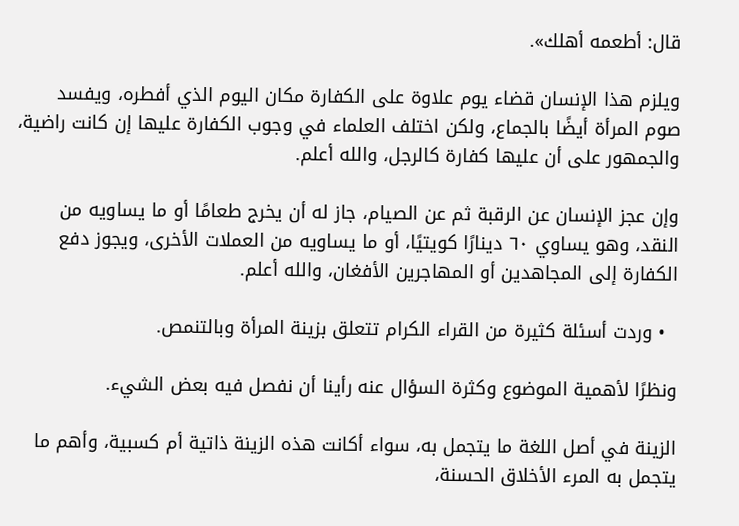قال: أطعمه أهلك».

ويلزم هذا الإنسان قضاء يوم علاوة على الكفارة مكان اليوم الذي أفطره، ويفسد صوم المرأة أيضًا بالجماع، ولكن اختلف العلماء في وجوب الكفارة عليها إن كانت راضية، والجمهور على أن عليها كفارة كالرجل، والله أعلم.

وإن عجز الإنسان عن الرقبة ثم عن الصيام، جاز له أن يخرج طعامًا أو ما يساويه من النقد، وهو يساوي ٦٠ دينارًا كويتيًا، أو ما يساويه من العملات الأخرى، ويجوز دفع الكفارة إلى المجاهدين أو المهاجرين الأفغان، والله أعلم.

  • وردت أسئلة كثيرة من القراء الكرام تتعلق بزينة المرأة وبالتنمص.

ونظرًا لأهمية الموضوع وكثرة السؤال عنه رأينا أن نفصل فيه بعض الشيء.

الزينة في أصل اللغة ما يتجمل به، سواء أكانت هذه الزينة ذاتية أم كسبية، وأهم ما يتجمل به المرء الأخلاق الحسنة،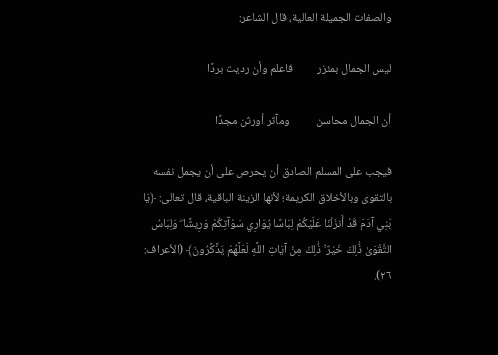والصفات الجميلة العالية، قال الشاعر:

ليس الجمال بمئزر         فاعلم وأن رديت بردًا

أن الجمال محاسن          ومآثر أورثن مجدًا

فيجب على المسلم الصادق أن يحرص على أن يجمل نفسه بالتقوى وبالأخلاق الكريمة؛ لأنها الزينة الباقية، قال تعالى: ﴿يَا بَنِي آدَمَ قَدْ أَنزَلْنَا عَلَيْكُمْ لِبَاسًا يُوَارِي سَوْآتِكُمْ وَرِيشًا ۖ وَلِبَاسُ التَّقْوَىٰ ذَٰلِكَ خَيْرٌ ۚ ذَٰلِكَ مِنْ آيَاتِ اللَّهِ لَعَلَّهُمْ يَذَّكَّرُونَ﴾ (الأعراف: ٢٦).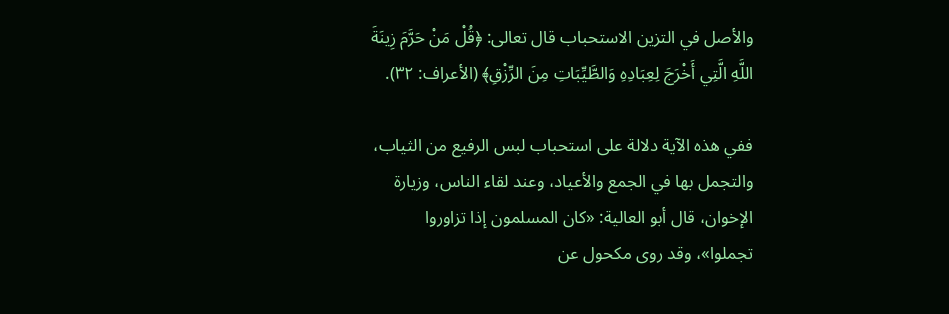والأصل في التزين الاستحباب قال تعالى: ﴿قُلْ مَنْ حَرَّمَ زِينَةَ اللَّهِ الَّتِي أَخْرَجَ لِعِبَادِهِ وَالطَّيِّبَاتِ مِنَ الرِّزْقِ﴾ (الأعراف: ٣٢).

ففي هذه الآية دلالة على استحباب لبس الرفيع من الثياب، والتجمل بها في الجمع والأعياد، وعند لقاء الناس، وزيارة الإخوان، قال أبو العالية: «كان المسلمون إذا تزاوروا تجملوا»، وقد روى مكحول عن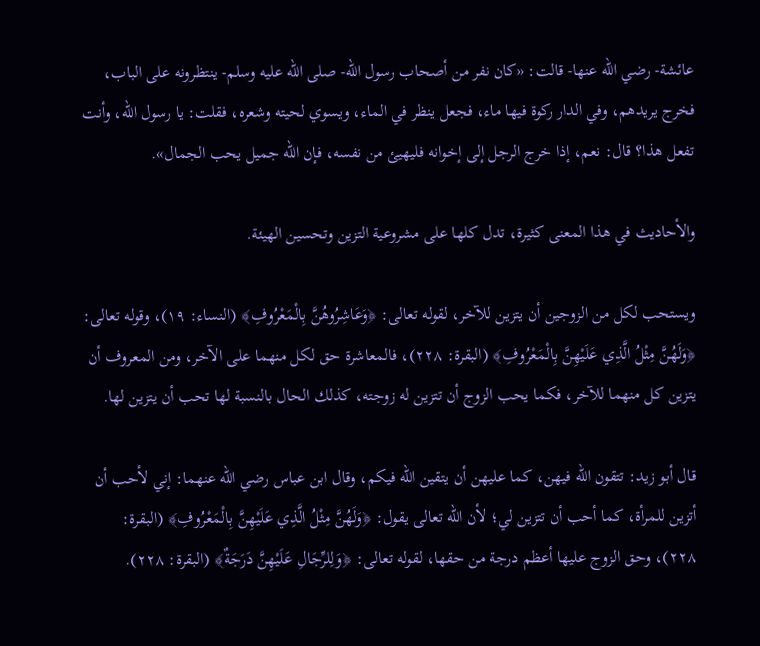عائشة- رضي الله عنها- قالت: «كان نفر من أصحاب رسول الله- صلى الله عليه وسلم- ينتظرونه على الباب، فخرج يريدهم، وفي الدار ركوة فيها ماء، فجعل ينظر في الماء، ويسوي لحيته وشعره، فقلت: يا رسول الله، وأنت تفعل هذا؟ قال: نعم، إذا خرج الرجل إلى إخوانه فليهيئ من نفسه، فإن الله جميل يحب الجمال».

والأحاديث في هذا المعنى كثيرة، تدل كلها على مشروعية التزين وتحسين الهيئة.

ويستحب لكل من الزوجين أن يتزين للآخر، لقوله تعالى: ﴿وَعَاشِرُوهُنَّ بِالْمَعْرُوفِ﴾ (النساء: ١٩)، وقوله تعالى: ﴿وَلَهُنَّ مِثْلُ الَّذِي عَلَيْهِنَّ بِالْمَعْرُوفِ﴾ (البقرة: ٢٢٨)، فالمعاشرة حق لكل منهما على الآخر، ومن المعروف أن يتزين كل منهما للآخر، فكما يحب الزوج أن تتزين له زوجته، كذلك الحال بالنسبة لها تحب أن يتزين لها.

قال أبو زيد: تتقون الله فيهن، كما عليهن أن يتقين الله فيكم، وقال ابن عباس رضي الله عنهما: إني لأحب أن أتزين للمرأة، كما أحب أن تتزين لي؛ لأن الله تعالى يقول: ﴿وَلَهُنَّ مِثْلُ الَّذِي عَلَيْهِنَّ بِالْمَعْرُوفِ﴾ (البقرة: ٢٢٨)، وحق الزوج عليها أعظم درجة من حقها، لقوله تعالى: ﴿وَلِلرِّجَالِ عَلَيْهِنَّ دَرَجَةٌ﴾ (البقرة: ٢٢٨).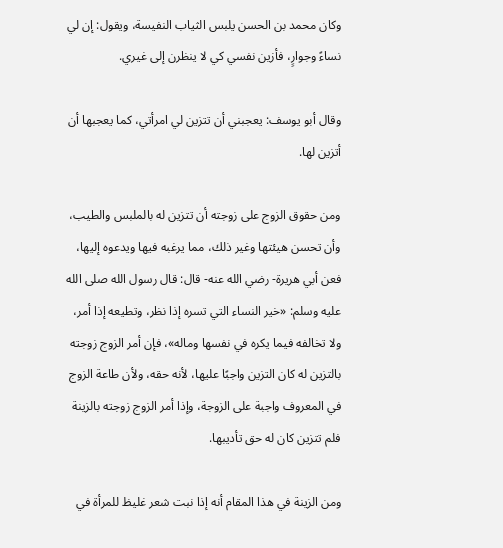وكان محمد بن الحسن يلبس الثياب النفيسة، ويقول: إن لي نساءً وجوارٍ، فأزين نفسي كي لا ينظرن إلى غيري.

وقال أبو يوسف: يعجبني أن تتزين لي امرأتي، كما يعجبها أن أتزين لها.

ومن حقوق الزوج على زوجته أن تتزين له بالملبس والطيب، وأن تحسن هيئتها وغير ذلك، مما يرغبه فيها ويدعوه إليها، فعن أبي هريرة- رضي الله عنه- قال: قال رسول الله صلى الله عليه وسلم: «خير النساء التي تسره إذا نظر، وتطيعه إذا أمر، ولا تخالفه فيما يكره في نفسها وماله»، فإن أمر الزوج زوجته بالتزين له كان التزين واجبًا عليها، لأنه حقه، ولأن طاعة الزوج في المعروف واجبة على الزوجة، وإذا أمر الزوج زوجته بالزينة فلم تتزين كان له حق تأديبها.

ومن الزينة في هذا المقام أنه إذا نبت شعر غليظ للمرأة في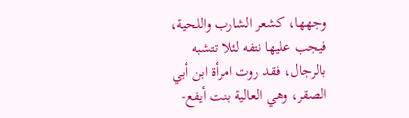وجهها، كشعر الشارب واللحية، فيجب عليها نتفه لئلا تتشبه بالرجال، فقد روت امرأة ابن أبي الصقر، وهي العالية بنت أيفع-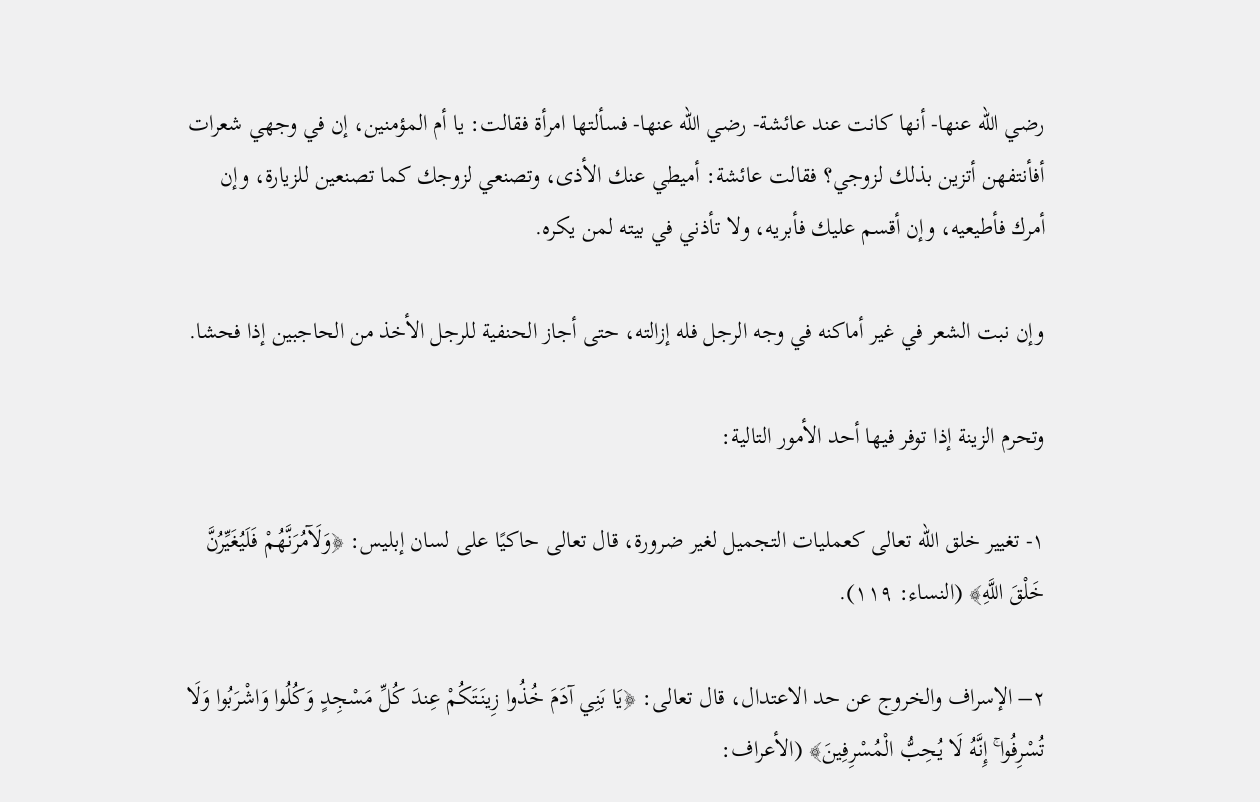رضي الله عنها- أنها كانت عند عائشة- رضي الله عنها- فسألتها امرأة فقالت: يا أم المؤمنين، إن في وجهي شعرات أفأنتفهن أتزين بذلك لزوجي؟ فقالت عائشة: أميطي عنك الأذى، وتصنعي لزوجك كما تصنعين للزيارة، وإن أمرك فأطيعيه، وإن أقسم عليك فأبريه، ولا تأذني في بيته لمن يكره.

وإن نبت الشعر في غير أماكنه في وجه الرجل فله إزالته، حتى أجاز الحنفية للرجل الأخذ من الحاجبين إذا فحشا.

وتحرم الزينة إذا توفر فيها أحد الأمور التالية:

١- تغيير خلق الله تعالى كعمليات التجميل لغير ضرورة، قال تعالى حاكيًا على لسان إبليس: ﴿وَلَآمُرَنَّهُمْ فَلَيُغَيِّرُنَّ خَلْقَ اللَّهِ﴾ (النساء: ١١٩).

٢– الإسراف والخروج عن حد الاعتدال، قال تعالى: ﴿يَا بَنِي آدَمَ خُذُوا زِينَتَكُمْ عِندَ كُلِّ مَسْجِدٍ وَكُلُوا وَاشْرَبُوا وَلَا تُسْرِفُوا ۚ إِنَّهُ لَا يُحِبُّ الْمُسْرِفِينَ﴾ (الأعراف: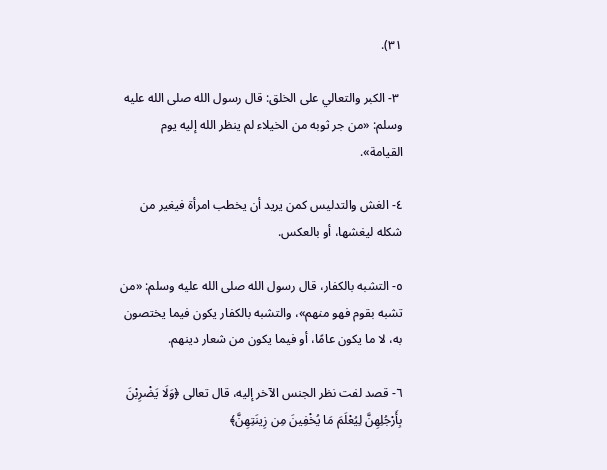٣١).

 ٣- الكبر والتعالي على الخلق: قال رسول الله صلى الله عليه وسلم: «من جر ثوبه من الخيلاء لم ينظر الله إليه يوم القيامة».

٤- الغش والتدليس كمن يريد أن يخطب امرأة فيغير من شكله ليغشها، أو بالعكس.

٥- التشبه بالكفار، قال رسول الله صلى الله عليه وسلم: «من تشبه بقوم فهو منهم»، والتشبه بالكفار يكون فيما يختصون به، لا ما يكون عامًا، أو فيما يكون من شعار دينهم.

٦- قصد لفت نظر الجنس الآخر إليه، قال تعالى ﴿وَلَا يَضْرِبْنَ بِأَرْجُلِهِنَّ لِيُعْلَمَ مَا يُخْفِينَ مِن زِينَتِهِنَّ﴾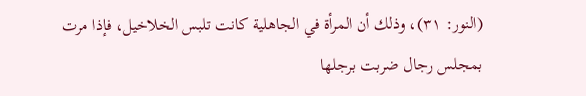(النور: ٣١)، وذلك أن المرأة في الجاهلية كانت تلبس الخلاخيل، فإذا مرت بمجلس رجال ضربت برجلها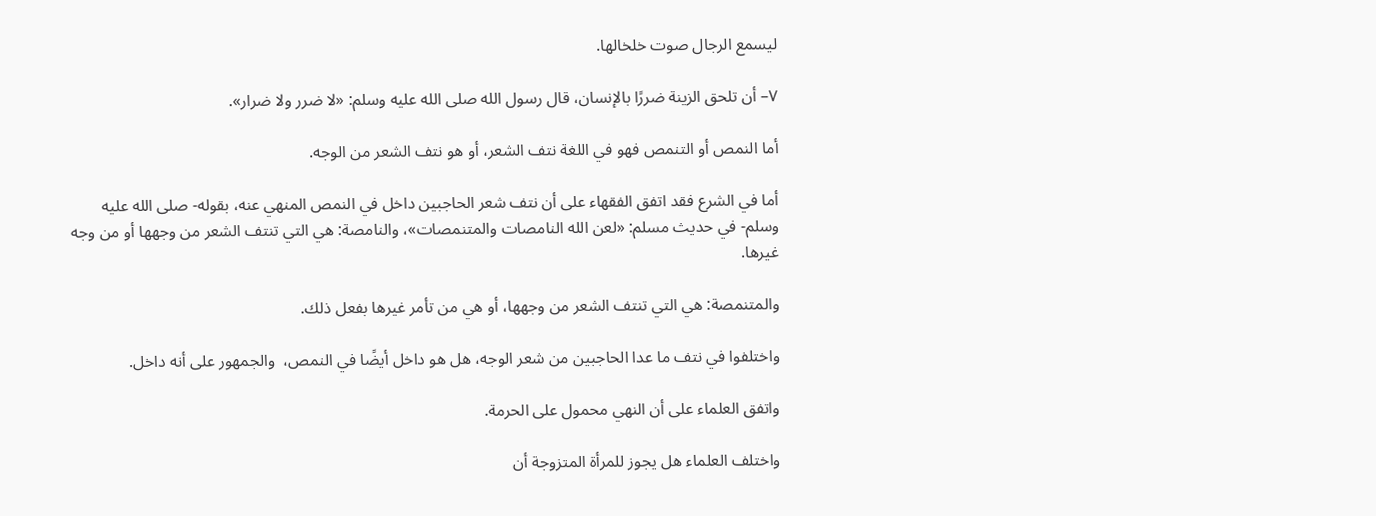ليسمع الرجال صوت خلخالها.

٧– أن تلحق الزينة ضررًا بالإنسان، قال رسول الله صلى الله عليه وسلم: «لا ضرر ولا ضرار».

أما النمص أو التنمص فهو في اللغة نتف الشعر، أو هو نتف الشعر من الوجه.

أما في الشرع فقد اتفق الفقهاء على أن نتف شعر الحاجبين داخل في النمص المنهي عنه، بقوله- صلى الله عليه وسلم- في حديث مسلم: «لعن الله النامصات والمتنمصات»، والنامصة: هي التي تنتف الشعر من وجهها أو من وجه غيرها.

والمتنمصة: هي التي تنتف الشعر من وجهها، أو هي من تأمر غيرها بفعل ذلك.

واختلفوا في نتف ما عدا الحاجبين من شعر الوجه، هل هو داخل أيضًا في النمص،  والجمهور على أنه داخل.

واتفق العلماء على أن النهي محمول على الحرمة.

واختلف العلماء هل يجوز للمرأة المتزوجة أن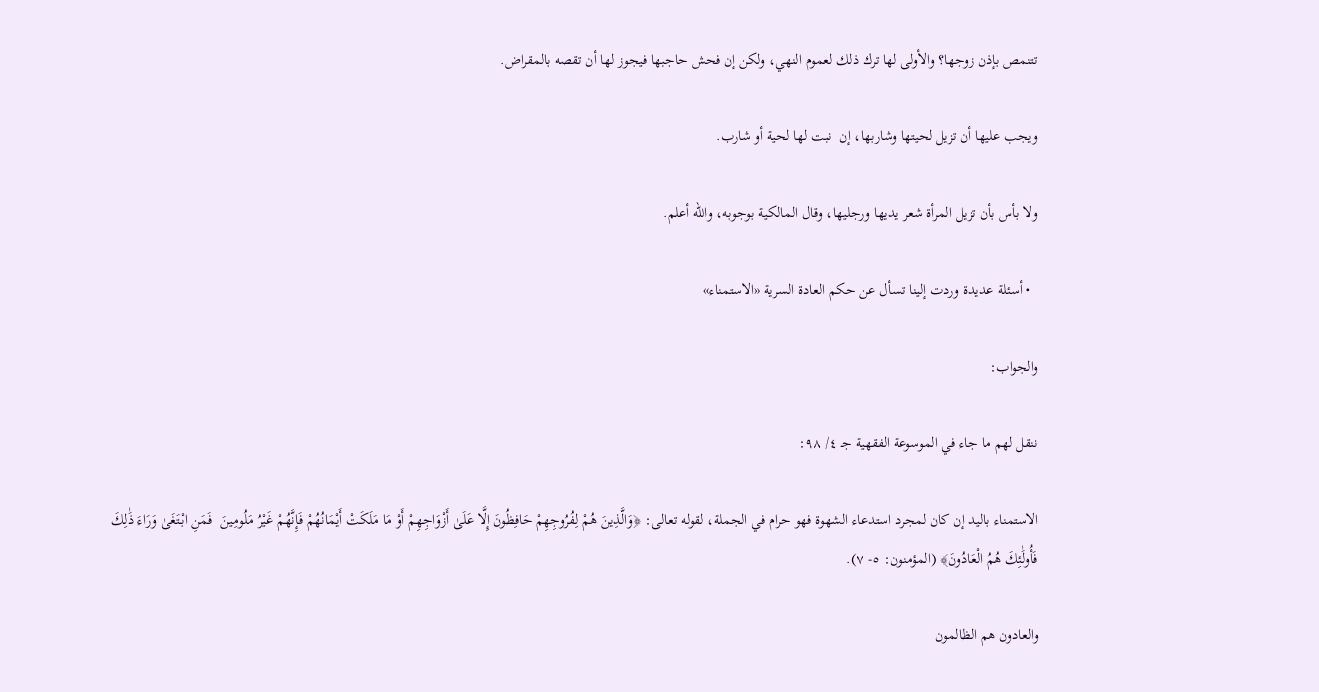تتنمص بإذن زوجها؟ والأولى لها ترك ذلك لعموم النهي، ولكن إن فحش حاجبها فيجوز لها أن تقصه بالمقراض.

ويجب عليها أن تزيل لحيتها وشاربها، إن  نبت لها لحية أو شارب.

ولا بأس بأن تزيل المرأة شعر يديها ورجليها، وقال المالكية بوجوبه، والله أعلم.

  • أسئلة عديدة وردت إلينا تسأل عن حكم العادة السرية «الاستمناء»

والجواب:

ننقل لهم ما جاء في الموسوعة الفقهية جـ ٤/ ٩٨:

الاستمناء باليد إن كان لمجرد استدعاء الشهوة فهو حرام في الجملة، لقوله تعالى: ﴿وَالَّذِينَ هُمْ لِفُرُوجِهِمْ حَافِظُونَ إِلَّا عَلَىٰ أَزْوَاجِهِمْ أَوْ مَا مَلَكَتْ أَيْمَانُهُمْ فَإِنَّهُمْ غَيْرُ مَلُومِينَ  فَمَنِ ابْتَغَىٰ وَرَاءَ ذَٰلِكَ فَأُولَٰئِكَ هُمُ الْعَادُونَ﴾ (المؤمنون: ٥- ٧).

والعادون هم الظالمون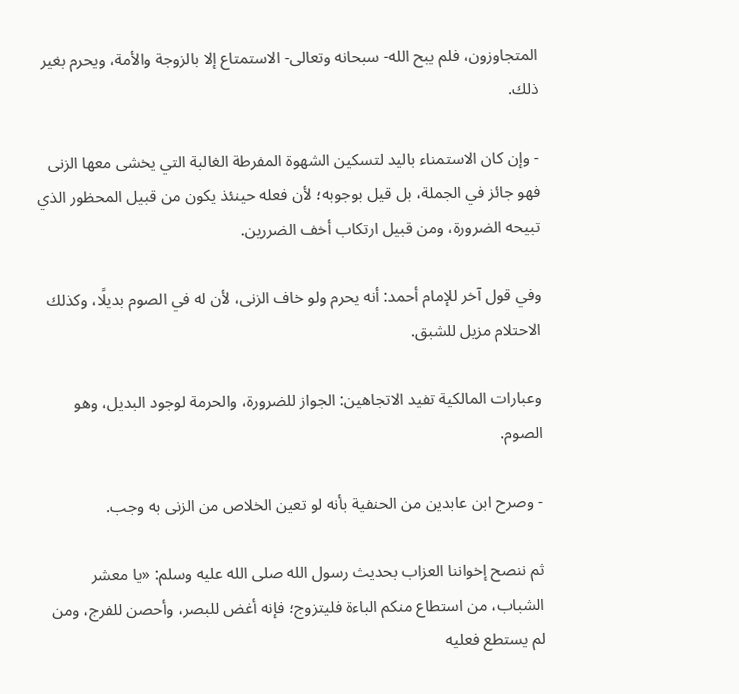المتجاوزون، فلم يبح الله- سبحانه وتعالى- الاستمتاع إلا بالزوجة والأمة، ويحرم بغير ذلك.

- وإن كان الاستمناء باليد لتسكين الشهوة المفرطة الغالبة التي يخشى معها الزنى فهو جائز في الجملة، بل قيل بوجوبه؛ لأن فعله حينئذ يكون من قبيل المحظور الذي تبيحه الضرورة، ومن قبيل ارتكاب أخف الضررين.

وفي قول آخر للإمام أحمد: أنه يحرم ولو خاف الزنى، لأن له في الصوم بديلًا، وكذلك الاحتلام مزيل للشبق.

وعبارات المالكية تفيد الاتجاهين: الجواز للضرورة، والحرمة لوجود البديل، وهو الصوم.

- وصرح ابن عابدين من الحنفية بأنه لو تعين الخلاص من الزنى به وجب.

ثم ننصح إخواننا العزاب بحديث رسول الله صلى الله عليه وسلم: «يا معشر الشباب، من استطاع منكم الباءة فليتزوج؛ فإنه أغض للبصر، وأحصن للفرج، ومن لم يستطع فعليه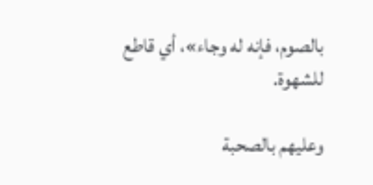بالصوم، فإنه له وجاء»، أي قاطع للشهوة.

وعليهم بالصحبة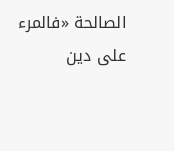الصالحة «فالمرء على دين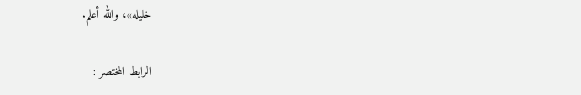خليله»، والله أعلم.

الرابط المختصر :